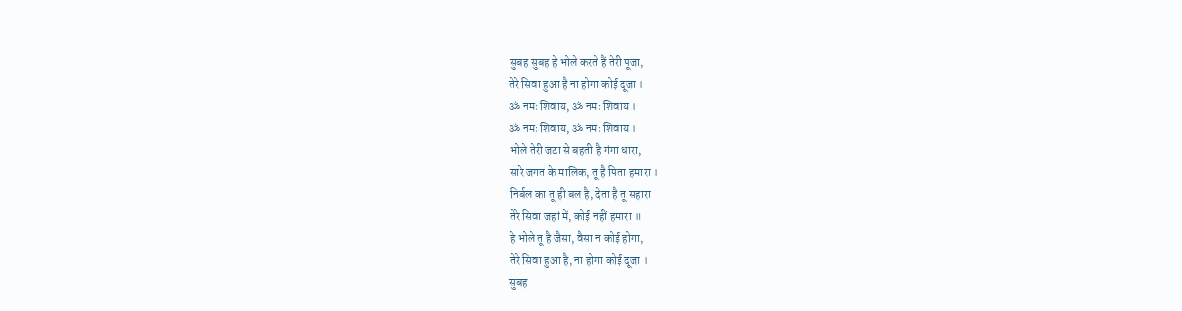सुबह सुबह हे भोले करते हैं तेरी पूजा,
तेरे सिवा हुआ है ना होगा कोई दूजा ।
ॐ नमः शिवाय, ॐ नमः शिवाय ।
ॐ नमः शिवाय, ॐ नमः शिवाय ।
भोले तेरी जटा से बहती है गंगा धारा,
सारे जगत के मालिक, तू है पिता हमारा ।
निर्बल का तू ही बल है, देता है तू सहारा
तेरे सिवा जहां में, कोई नहीं हमारा ॥
हे भोले तू है जैसा, वैसा न कोई होगा,
तेरे सिवा हुआ है, ना होगा कोई दूजा ।
सुबह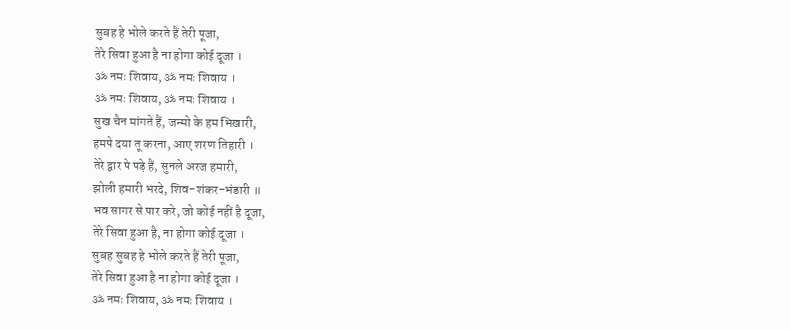सुबह हे भोले करते हैं तेरी पूजा,
तेरे सिवा हुआ है ना होगा कोई दूजा ।
ॐ नमः शिवाय, ॐ नमः शिवाय ।
ॐ नमः शिवाय, ॐ नमः शिवाय ।
सुख चैन मांगते हैं, जन्मो के हम भिखारी,
हमपे दया तू करना, आए शरण तिहारी ।
तेरे द्वार पे पड़े हैं, सुनले अरज हमारी,
झोली हमारी भरदे, शिव-शंकर-भंडारी ॥
भव सागर से पार करे, जो कोई नहीं है दूजा,
तेरे सिवा हुआ है, ना होगा कोई दूजा ।
सुबह सुबह हे भोले करते हैं तेरी पूजा,
तेरे सिवा हुआ है ना होगा कोई दूजा ।
ॐ नमः शिवाय, ॐ नमः शिवाय ।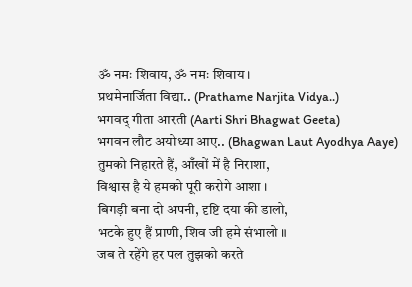ॐ नमः शिवाय, ॐ नमः शिवाय ।
प्रथमेनार्जिता विद्या.. (Prathame Narjita Vidya..)
भगवद् गीता आरती (Aarti Shri Bhagwat Geeta)
भगवन लौट अयोध्या आए.. (Bhagwan Laut Ayodhya Aaye)
तुमको निहारते हैं, आँखों में है निराशा,
विश्वास है ये हमको पूरी करोगे आशा ।
बिगड़ी बना दो अपनी, दृष्टि दया की डालो,
भटके हुए हैं प्राणी, शिव जी हमे संभालो ॥
जब ते रहेंगे हर पल तुझको करते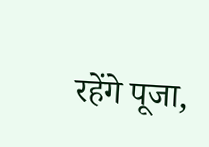रहेंगे पूजा,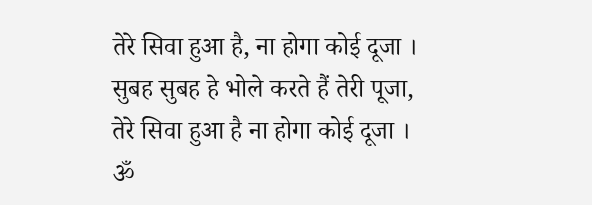तेरे सिवा हुआ है, ना होगा कोई दूजा ।
सुबह सुबह हे भोले करते हैं तेरी पूजा,
तेरे सिवा हुआ है ना होगा कोई दूजा ।
ॐ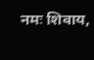नमः शिवाय,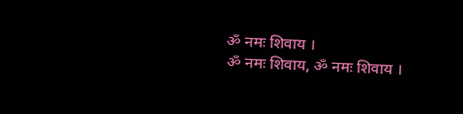ॐ नमः शिवाय ।
ॐ नमः शिवाय, ॐ नमः शिवाय ।